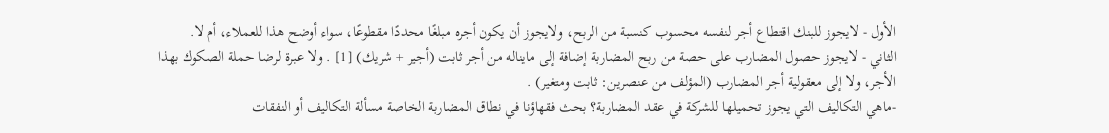الأول - لايجوز للبنك اقتطاع أجر لنفسه محسوب كنسبة من الربح، ولايجوز أن يكون أجره مبلغًا محددًا مقطوعًا، سواء أوضح هذا للعملاء، أم لا.
الثاني - لايجوز حصول المضارب على حصة من ربح المضاربة إضافة إلى مايناله من أجر ثابت (أجير + شريك) [1] . ولا عبرة لرضا حملة الصكوك بهذا الأجر، ولا إلى معقولية أجر المضارب (المؤلف من عنصرين: ثابت ومتغير) .
-ماهي التكاليف التي يجوز تحميلها للشركة في عقد المضاربة؟ بحث فقهاؤنا في نطاق المضاربة الخاصة مسألة التكاليف أو النفقات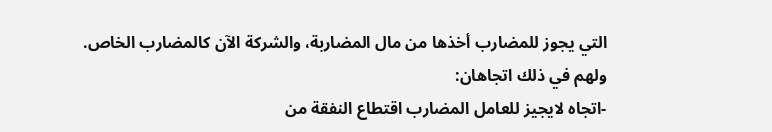التي يجوز للمضارب أخذها من مال المضاربة، والشركة الآن كالمضارب الخاص.
ولهم في ذلك اتجاهان:
-اتجاه لايجيز للعامل المضارب اقتطاع النفقة من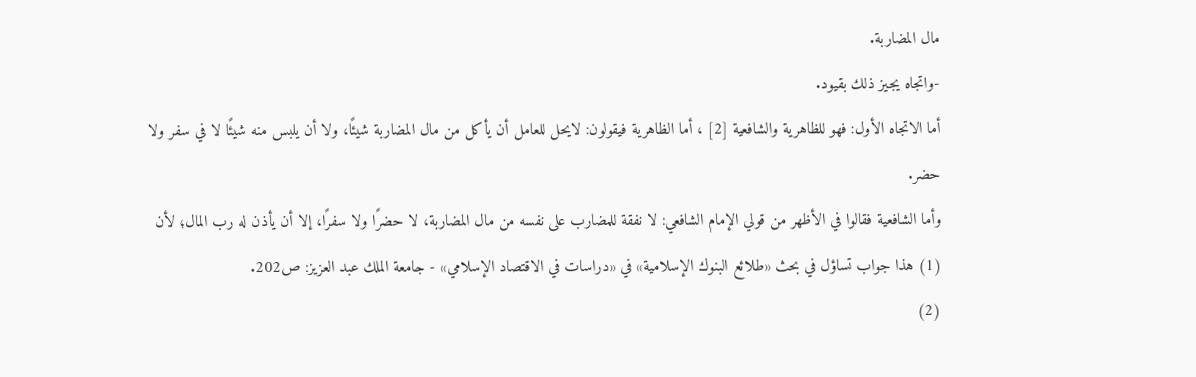مال المضاربة.
-واتجاه يجيز ذلك بقيود.
أما الاتجاه الأول: فهو للظاهرية والشافعية [2] ، أما الظاهرية فيقولون: لايحل للعامل أن يأكل من مال المضاربة شيئًا، ولا أن يلبس منه شيئًا لا في سفر ولا حضر.
وأما الشافعية فقالوا في الأظهر من قولي الإمام الشافعي: لا نفقة للمضارب على نفسه من مال المضاربة، لا حضرًا ولا سفرًا، إلا أن يأذن له رب المال؛ لأن
(1) هذا جواب تساؤل في بحث «طلائع البنوك الإسلامية» في «دراسات في الاقتصاد الإسلامي» - جامعة الملك عبد العزيز: ص202.
(2)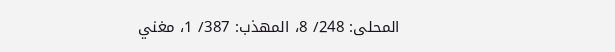المحلى: 248/ 8، المهذب: 387/ 1، مغني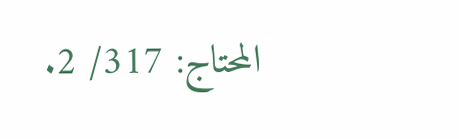المحتاج: 317/ 2.